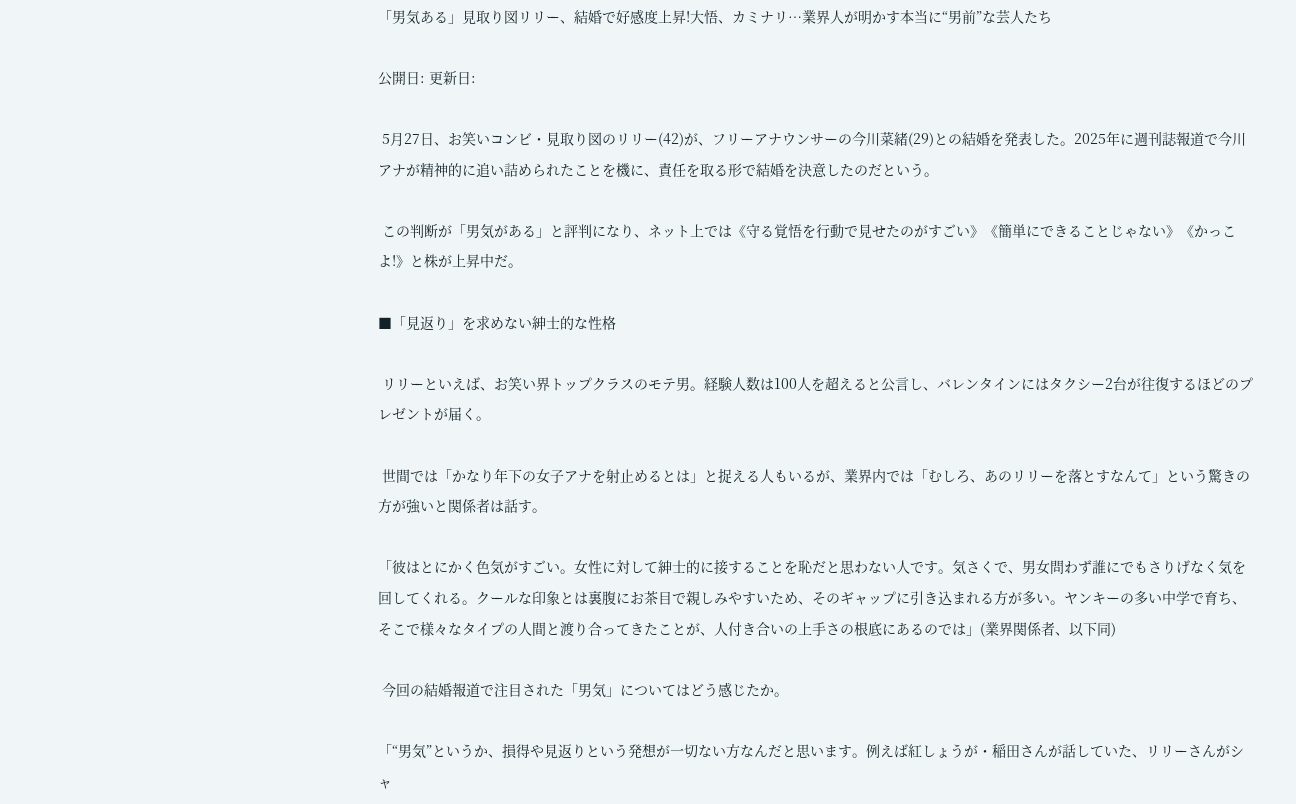「男気ある」見取り図リリー、結婚で好感度上昇!大悟、カミナリ…業界人が明かす本当に“男前”な芸人たち

公開日: 更新日:

 5月27日、お笑いコンビ・見取り図のリリー(42)が、フリーアナウンサーの今川菜緒(29)との結婚を発表した。2025年に週刊誌報道で今川アナが精神的に追い詰められたことを機に、責任を取る形で結婚を決意したのだという。

 この判断が「男気がある」と評判になり、ネット上では《守る覚悟を行動で見せたのがすごい》《簡単にできることじゃない》《かっこよ!》と株が上昇中だ。

■「見返り」を求めない紳士的な性格

 リリーといえば、お笑い界トップクラスのモテ男。経験人数は100人を超えると公言し、バレンタインにはタクシー2台が往復するほどのプレゼントが届く。

 世間では「かなり年下の女子アナを射止めるとは」と捉える人もいるが、業界内では「むしろ、あのリリーを落とすなんて」という驚きの方が強いと関係者は話す。

「彼はとにかく色気がすごい。女性に対して紳士的に接することを恥だと思わない人です。気さくで、男女問わず誰にでもさりげなく気を回してくれる。クールな印象とは裏腹にお茶目で親しみやすいため、そのギャップに引き込まれる方が多い。ヤンキーの多い中学で育ち、そこで様々なタイプの人間と渡り合ってきたことが、人付き合いの上手さの根底にあるのでは」(業界関係者、以下同)

 今回の結婚報道で注目された「男気」についてはどう感じたか。

「“男気”というか、損得や見返りという発想が一切ない方なんだと思います。例えば紅しょうが・稲田さんが話していた、リリーさんがシャ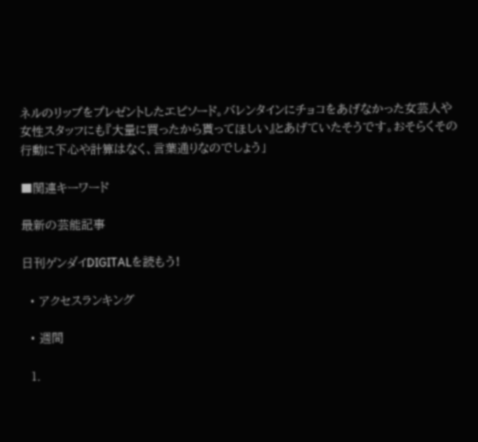ネルのリップをプレゼントしたエピソード。バレンタインにチョコをあげなかった女芸人や女性スタッフにも『大量に買ったから貰ってほしい』とあげていたそうです。おそらくその行動に下心や計算はなく、言葉通りなのでしょう」

■関連キーワード

最新の芸能記事

日刊ゲンダイDIGITALを読もう!

  • アクセスランキング

  • 週間

  1.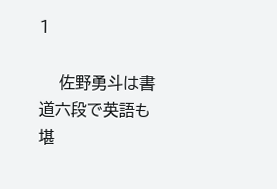1

    佐野勇斗は書道六段で英語も堪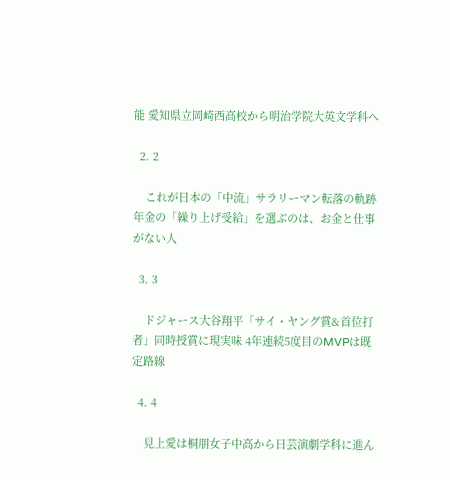能 愛知県立岡崎西高校から明治学院大英文学科へ

  2. 2

    これが日本の「中流」サラリーマン転落の軌跡 年金の「繰り上げ受給」を選ぶのは、お金と仕事がない人

  3. 3

    ドジャース大谷翔平「サイ・ヤング賞&首位打者」同時授賞に現実味 4年連続5度目のMVPは既定路線

  4. 4

    見上愛は桐朋女子中高から日芸演劇学科に進ん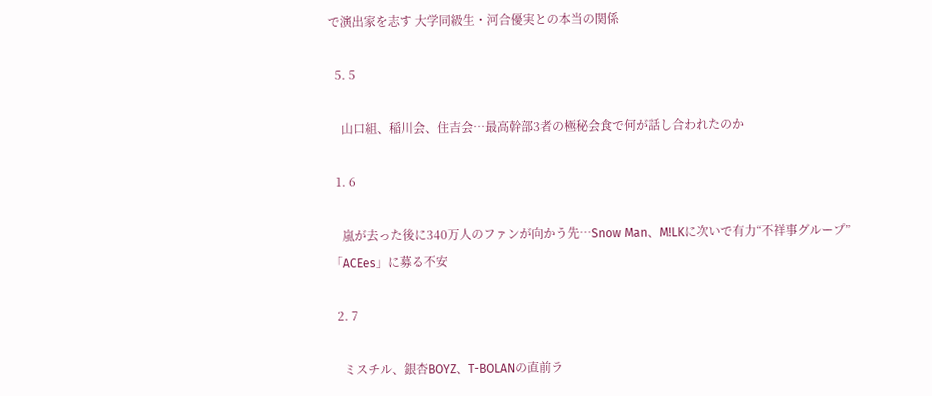で演出家を志す 大学同級生・河合優実との本当の関係

  5. 5

    山口組、稲川会、住吉会…最高幹部3者の極秘会食で何が話し合われたのか

  1. 6

    嵐が去った後に340万人のファンが向かう先…Snow Man、M!LKに次いで有力“不祥事グループ”「ACEes」に募る不安

  2. 7

    ミスチル、銀杏BOYZ、T-BOLANの直前ラ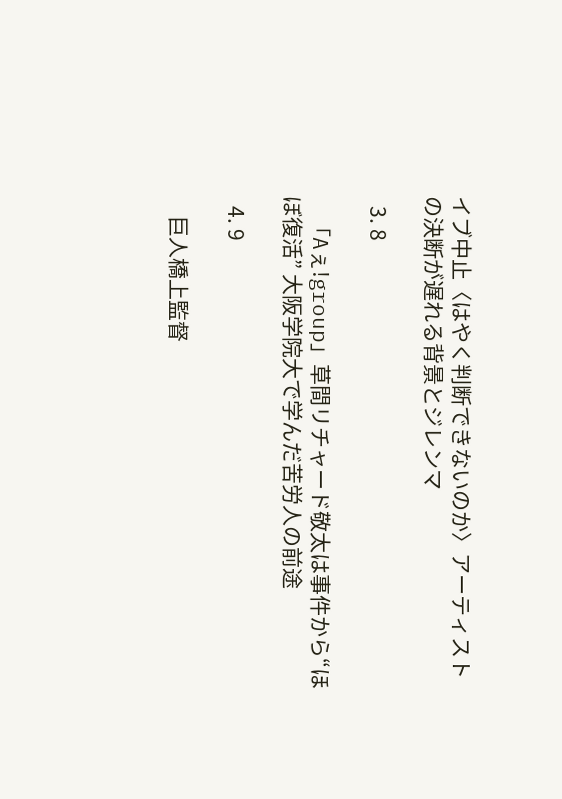イブ中止〈はやく判断できないのか〉アーティストの決断が遅れる背景とジレンマ

  3. 8

    「Aぇ!group」草間リチャード敬太は事件から“ほぼ復活” 大阪学院大で学んだ苦労人の前途

  4. 9

    巨人橋上監督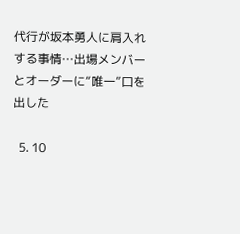代行が坂本勇人に肩入れする事情…出場メンバーとオーダーに“唯一”口を出した

  5. 10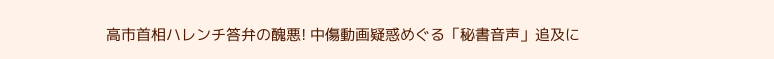高市首相ハレンチ答弁の醜悪! 中傷動画疑惑めぐる「秘書音声」追及に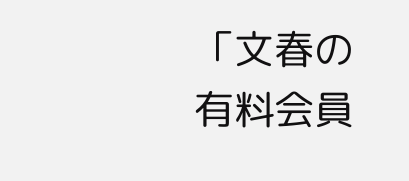「文春の有料会員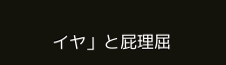イヤ」と屁理屈